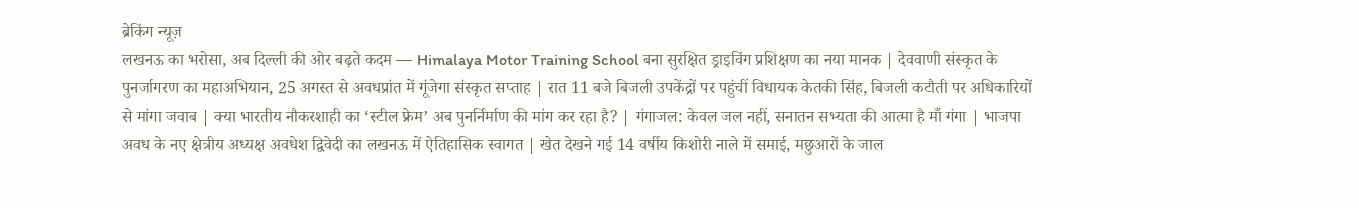ब्रेकिंग न्यूज़
लखनऊ का भरोसा, अब दिल्ली की ओर बढ़ते कदम — Himalaya Motor Training School बना सुरक्षित ड्राइविंग प्रशिक्षण का नया मानक | देववाणी संस्कृत के पुनर्जागरण का महाअभियान, 25 अगस्त से अवधप्रांत में गूंजेगा संस्कृत सप्ताह | रात 11 बजे बिजली उपकेंद्रों पर पहुंचीं विधायक केतकी सिंह, बिजली कटौती पर अधिकारियों से मांगा जवाब | क्या भारतीय नौकरशाही का ‘स्टील फ्रेम’ अब पुनर्निर्माण की मांग कर रहा है? | गंगाजल: केवल जल नहीं, सनातन सभ्यता की आत्मा है माँ गंगा | भाजपा अवध के नए क्षेत्रीय अध्यक्ष अवधेश द्विवेदी का लखनऊ में ऐतिहासिक स्वागत | खेत देखने गई 14 वर्षीय किशोरी नाले में समाई, मछुआरों के जाल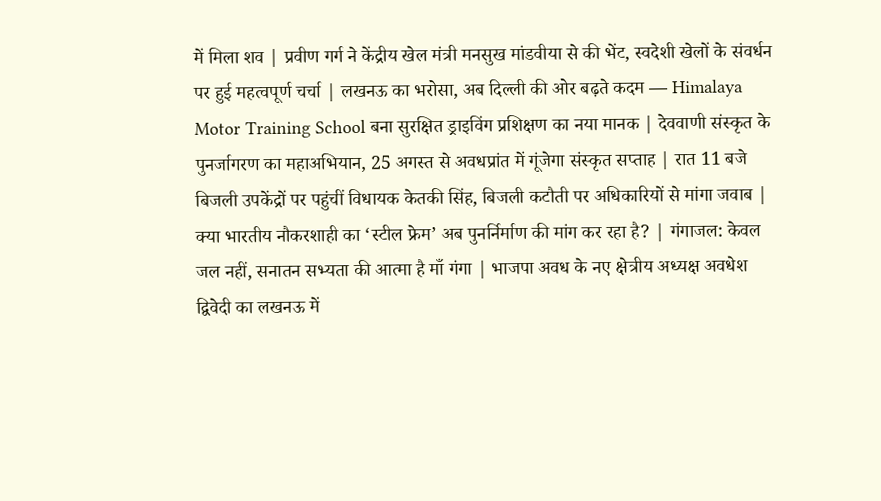में मिला शव | प्रवीण गर्ग ने केंद्रीय खेल मंत्री मनसुख मांडवीया से की भेंट, स्वदेशी खेलों के संवर्धन पर हुई महत्वपूर्ण चर्चा | लखनऊ का भरोसा, अब दिल्ली की ओर बढ़ते कदम — Himalaya Motor Training School बना सुरक्षित ड्राइविंग प्रशिक्षण का नया मानक | देववाणी संस्कृत के पुनर्जागरण का महाअभियान, 25 अगस्त से अवधप्रांत में गूंजेगा संस्कृत सप्ताह | रात 11 बजे बिजली उपकेंद्रों पर पहुंचीं विधायक केतकी सिंह, बिजली कटौती पर अधिकारियों से मांगा जवाब | क्या भारतीय नौकरशाही का ‘स्टील फ्रेम’ अब पुनर्निर्माण की मांग कर रहा है? | गंगाजल: केवल जल नहीं, सनातन सभ्यता की आत्मा है माँ गंगा | भाजपा अवध के नए क्षेत्रीय अध्यक्ष अवधेश द्विवेदी का लखनऊ में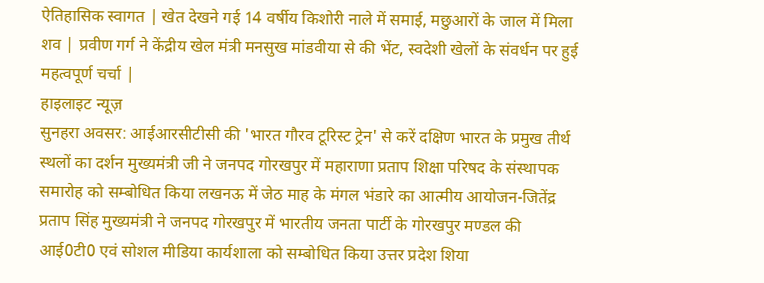ऐतिहासिक स्वागत | खेत देखने गई 14 वर्षीय किशोरी नाले में समाई, मछुआरों के जाल में मिला शव | प्रवीण गर्ग ने केंद्रीय खेल मंत्री मनसुख मांडवीया से की भेंट, स्वदेशी खेलों के संवर्धन पर हुई महत्वपूर्ण चर्चा |
हाइलाइट न्यूज़
सुनहरा अवसर: आईआरसीटीसी की 'भारत गौरव टूरिस्ट ट्रेन' से करें दक्षिण भारत के प्रमुख तीर्थ स्थलों का दर्शन मुख्यमंत्री जी ने जनपद गोरखपुर में महाराणा प्रताप शिक्षा परिषद के संस्थापक समारोह को सम्बोधित किया लखनऊ में जेठ माह के मंगल भंडारे का आत्मीय आयोजन-जितेंद्र प्रताप सिंह मुख्यमंत्री ने जनपद गोरखपुर में भारतीय जनता पार्टी के गोरखपुर मण्डल की आई0टी0 एवं सोशल मीडिया कार्यशाला को सम्बोधित किया उत्तर प्रदेश शिया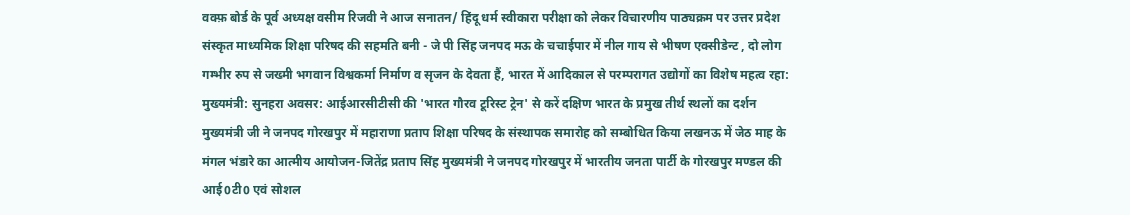वक्फ़ बोर्ड के पूर्व अध्यक्ष वसीम रिजवी ने आज सनातन/ हिंदू धर्म स्वीकारा परीक्षा को लेकर विचारणीय पाठ्यक्रम पर उत्तर प्रदेश संस्कृत माध्यमिक शिक्षा परिषद की सहमति बनी - जे पी सिंह जनपद मऊ के चचाईपार में नील गाय से भीषण एक्सीडेन्ट , दो लोग गम्भीर रुप से जख्मी भगवान विश्वकर्मा निर्माण व सृजन के देवता हैं, भारत में आदिकाल से परम्परागत उद्योगों का विशेष महत्व रहा: मुख्यमंत्री: सुनहरा अवसर: आईआरसीटीसी की 'भारत गौरव टूरिस्ट ट्रेन' से करें दक्षिण भारत के प्रमुख तीर्थ स्थलों का दर्शन मुख्यमंत्री जी ने जनपद गोरखपुर में महाराणा प्रताप शिक्षा परिषद के संस्थापक समारोह को सम्बोधित किया लखनऊ में जेठ माह के मंगल भंडारे का आत्मीय आयोजन-जितेंद्र प्रताप सिंह मुख्यमंत्री ने जनपद गोरखपुर में भारतीय जनता पार्टी के गोरखपुर मण्डल की आई0टी0 एवं सोशल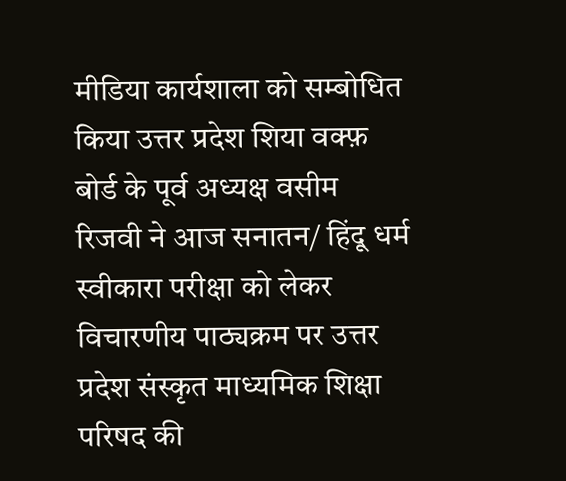मीडिया कार्यशाला को सम्बोधित किया उत्तर प्रदेश शिया वक्फ़ बोर्ड के पूर्व अध्यक्ष वसीम रिजवी ने आज सनातन/ हिंदू धर्म स्वीकारा परीक्षा को लेकर विचारणीय पाठ्यक्रम पर उत्तर प्रदेश संस्कृत माध्यमिक शिक्षा परिषद की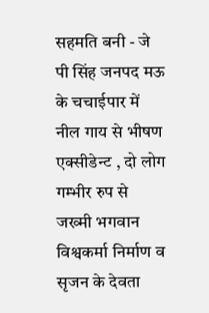सहमति बनी - जे पी सिंह जनपद मऊ के चचाईपार में नील गाय से भीषण एक्सीडेन्ट , दो लोग गम्भीर रुप से जख्मी भगवान विश्वकर्मा निर्माण व सृजन के देवता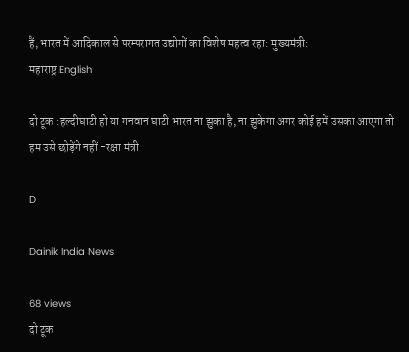हैं, भारत में आदिकाल से परम्परागत उद्योगों का विशेष महत्व रहा: मुख्यमंत्री:
महाराष्ट्र English

दो टूक :हल्दीघाटी हो या गनवान घाटी भारत ना झुका है, ना झुकेगा अगर कोई हमें उसका आएगा तो हम उसे छोड़ेंगे नहीं -रक्षा मंत्री

D

Dainik India News

68 views
दो टूक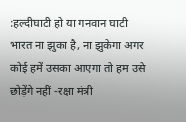:हल्दीघाटी हो या गनवान घाटी भारत ना झुका है, ना झुकेगा अगर कोई हमें उसका आएगा तो हम उसे छोड़ेंगे नहीं -रक्षा मंत्री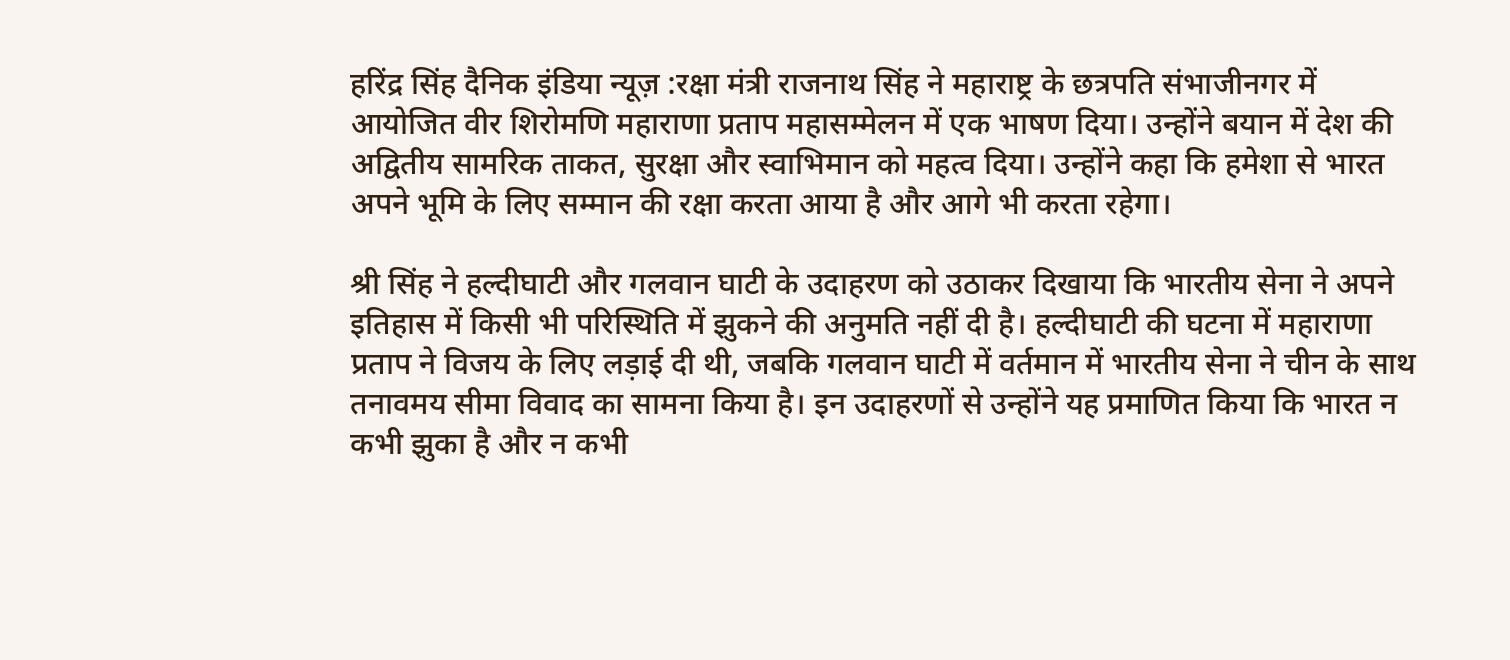हरिंद्र सिंह दैनिक इंडिया न्यूज़ :रक्षा मंत्री राजनाथ सिंह ने महाराष्ट्र के छत्रपति संभाजीनगर में आयोजित वीर शिरोमणि महाराणा प्रताप महासम्मेलन में एक भाषण दिया। उन्होंने बयान में देश की अद्वितीय सामरिक ताकत, सुरक्षा और स्वाभिमान को महत्व दिया। उन्होंने कहा कि हमेशा से भारत अपने भूमि के लिए सम्मान की रक्षा करता आया है और आगे भी करता रहेगा।

श्री सिंह ने हल्दीघाटी और गलवान घाटी के उदाहरण को उठाकर दिखाया कि भारतीय सेना ने अपने इतिहास में किसी भी परिस्थिति में झुकने की अनुमति नहीं दी है। हल्दीघाटी की घटना में महाराणा प्रताप ने विजय के लिए लड़ाई दी थी, जबकि गलवान घाटी में वर्तमान में भारतीय सेना ने चीन के साथ तनावमय सीमा विवाद का सामना किया है। इन उदाहरणों से उन्होंने यह प्रमाणित किया कि भारत न कभी झुका है और न कभी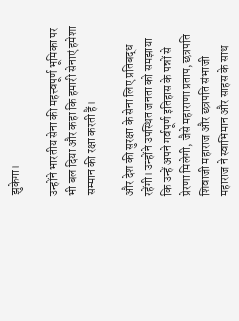झुकेगा।

उन्होंने भारतीय सेना की महत्त्वपूर्ण भूमिका पर भी बल दिया और कहा कि हमारी सेनाएं हमेशा सम्मान की रक्षा करती हैं।

और देश की सुरक्षा के सेना लिए प्रतिबद्ध रहेंगी। उन्होंने उपस्थित जनता को समझाया कि उन्हें अपने गर्वपूर्ण इतिहास के पन्नों से प्रेरणा मिलेगी, जैसे महाराणा प्रताप, छत्रपति शिवाजी महाराज और छत्रपति संभाजी महाराज ने स्वाभिमान और साहस के साथ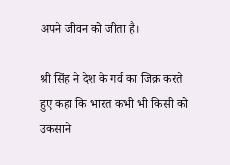अपने जीवन को जीता है।

श्री सिंह ने देश के गर्व का जिक्र करते हुए कहा कि भारत कभी भी किसी को उकसाने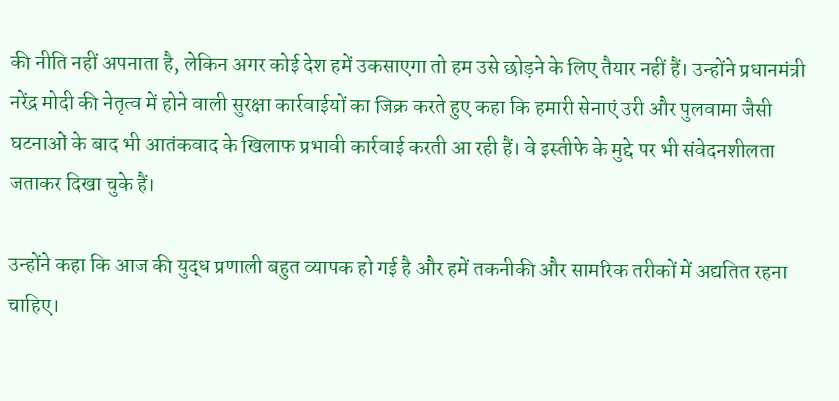की नीति नहीं अपनाता है, लेकिन अगर कोई देश हमें उकसाएगा तो हम उसे छोड़ने के लिए तैयार नहीं हैं। उन्होंने प्रधानमंत्री नरेंद्र मोदी की नेतृत्व में होने वाली सुरक्षा कार्रवाईयों का जिक्र करते हुए कहा कि हमारी सेनाएं उरी और पुलवामा जैसी घटनाओं के बाद भी आतंकवाद के खिलाफ प्रभावी कार्रवाई करती आ रही हैं। वे इस्तीफे के मुद्दे पर भी संवेदनशीलता जताकर दिखा चुके हैं।

उन्होंने कहा कि आज की युद्ध प्रणाली बहुत व्यापक हो गई है और हमें तकनीकी और सामरिक तरीकों में अद्यतित रहना चाहिए।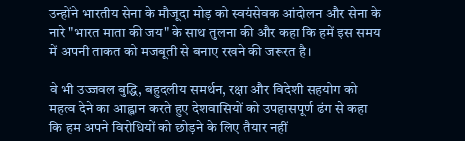उन्होंने भारतीय सेना के मौजूदा मोड़ को स्वयंसेवक आंदोलन और सेना के नारे "भारत माता की जय" के साथ तुलना की और कहा कि हमें इस समय में अपनी ताकत को मजबूती से बनाए रखने की जरूरत है।

वे भी उज्जवल बुद्धि, बहुदलीय समर्थन, रक्षा और विदेशी सहयोग को महत्व देने का आह्वान करते हुए देशवासियों को उपहासपूर्ण ढंग से कहा कि हम अपने विरोधियों को छोड़ने के लिए तैयार नहीं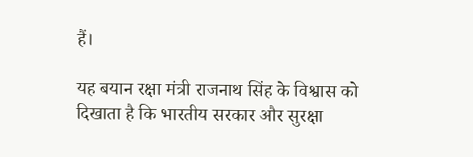हैं।

यह बयान रक्षा मंत्री राजनाथ सिंह के विश्वास को दिखाता है कि भारतीय सरकार और सुरक्षा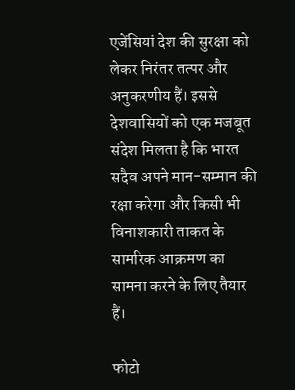एजेंसियां देश की सुरक्षा को लेकर निरंतर तत्पर और अनुकरणीय हैं। इससे देशवासियों को एक मजबूत संदेश मिलता है कि भारत सदैव अपने मान-सम्मान की रक्षा करेगा और किसी भी विनाशकारी ताकत के सामरिक आक्रमण का सामना करने के लिए तैयार हैं।

फोटो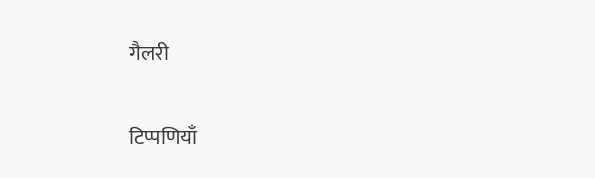गैलरी

टिप्पणियाँ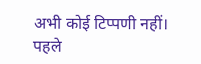अभी कोई टिप्पणी नहीं। पहले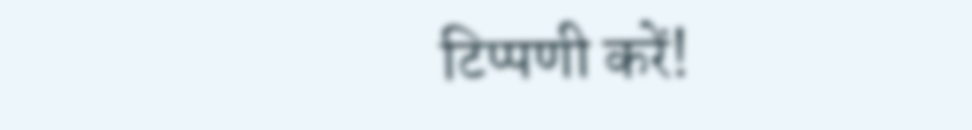टिप्पणी करें!